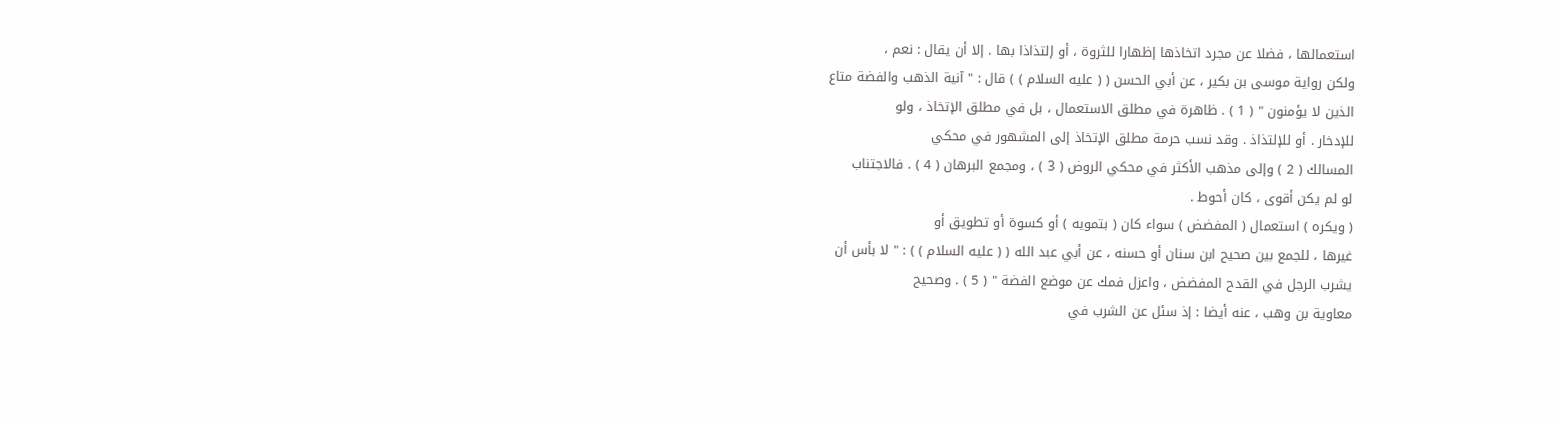استعمالها ، فضلا عن مجرد اتخاذها إظهارا للثروة ، أو إلتذاذا بها . إلا أن يقال : نعم ،
ولكن رواية موسى بن بكير ، عن أبي الحسن ( ( عليه السلام ) ) قال : " آنية الذهب والفضة متاع
الذين لا يؤمنون " ( 1 ) . ظاهرة في مطلق الاستعمال ، بل في مطلق الإتخاذ ، ولو
للإدخار . أو للإلتذاذ . وقد نسب حرمة مطلق الإتخاذ إلى المشهور في محكي
المسالك ( 2 ) وإلى مذهب الأكثر في محكي الروض ( 3 ) ، ومجمع البرهان ( 4 ) . فالاجتناب
لو لم يكن أقوى ، كان أحوط .
( ويكره ) استعمال ( المفضض ) سواء كان ( بتمويه ) أو كسوة أو تطويق أو
غيرها ، للجمع بين صحيح ابن سنان أو حسنه ، عن أبي عبد الله ( ( عليه السلام ) ) : " لا بأس أن
يشرب الرجل في القدح المفضض ، واعزل فمك عن موضع الفضة " ( 5 ) . وصحيح
معاوية بن وهب ، عنه أيضا : إذ سئل عن الشرب في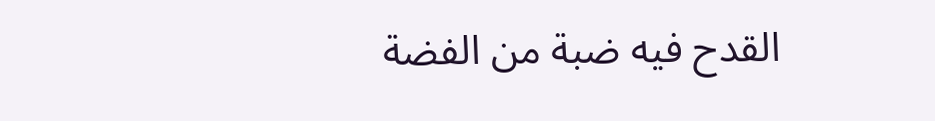القدح فيه ضبة من الفضة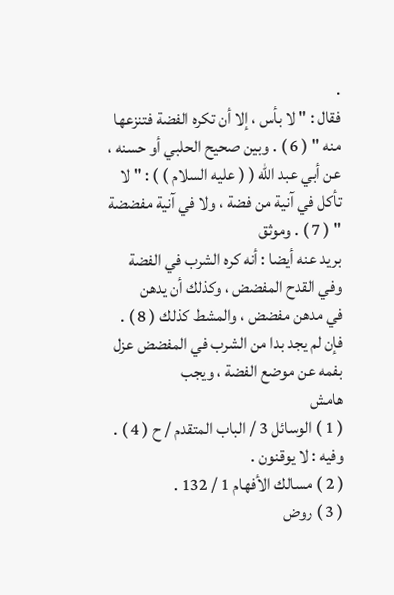.
فقال : " لا بأس ، إلا أن تكره الفضة فتنزعها منه " ( 6 ) . وبين صحيح الحلبي أو حسنه ،
عن أبي عبد الله ( ( عليه السلام ) ) : " لا تأكل في آنية من فضة ، ولا في آنية مفضضة " ( 7 ) . وموثق
بريد عنه أيضا : أنه كره الشرب في الفضة وفي القدح المفضض ، وكذلك أن يدهن
في مدهن مفضض ، والمشط كذلك ( 8 ) .
فإن لم يجد بدا من الشرب في المفضض عزل بفمه عن موضع الفضة ، ويجب
هامش
( 1 ) الوسائل 3 / الباب المتقدم / ح ( 4 ) . وفيه : لا يوقنون .
( 2 ) مسالك الأفهام 1 / 132 .
( 3 ) روض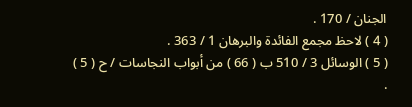الجنان / 170 .
( 4 ) لاحظ مجمع الفائدة والبرهان 1 / 363 .
( 5 ) الوسائل 3 / 510 ب ( 66 ) من أبواب النجاسات / ح ( 5 ) .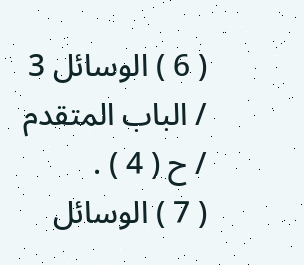( 6 ) الوسائل 3 / الباب المتقدم / ح ( 4 ) .
( 7 ) الوسائل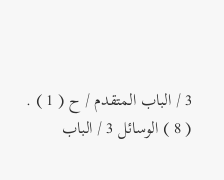3 / الباب المتقدم / ح ( 1 ) .
( 8 ) الوسائل 3 / الباب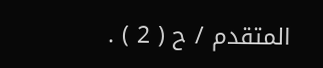المتقدم / ح ( 2 ) .